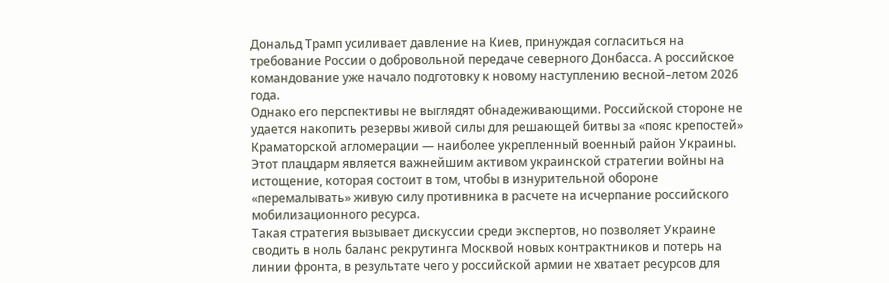Дональд Трамп усиливает давление на Киев, принуждая согласиться на требование России о добровольной передаче северного Донбасса. А российское командование уже начало подготовку к новому наступлению весной–летом 2026 года.
Однако его перспективы не выглядят обнадеживающими. Российской стороне не удается накопить резервы живой силы для решающей битвы за «пояс крепостей» Краматорской агломерации — наиболее укрепленный военный район Украины.
Этот плацдарм является важнейшим активом украинской стратегии войны на истощение, которая состоит в том, чтобы в изнурительной обороне «перемалывать» живую силу противника в расчете на исчерпание российского мобилизационного ресурса.
Такая стратегия вызывает дискуссии среди экспертов, но позволяет Украине сводить в ноль баланс рекрутинга Москвой новых контрактников и потерь на линии фронта, в результате чего у российской армии не хватает ресурсов для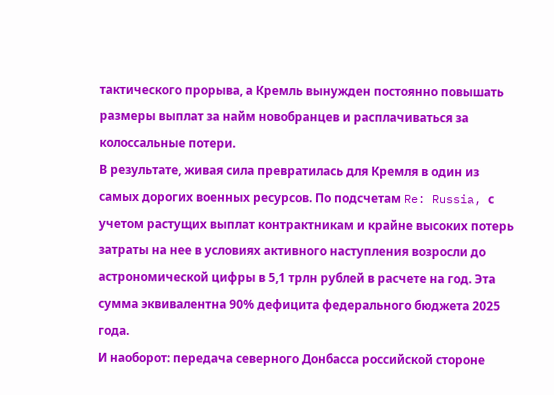тактического прорыва, а Кремль вынужден постоянно повышать размеры выплат за найм новобранцев и расплачиваться за колоссальные потери.
В результате, живая сила превратилась для Кремля в один из самых дорогих военных ресурсов. По подсчетам Re: Russia, с учетом растущих выплат контрактникам и крайне высоких потерь затраты на нее в условиях активного наступления возросли до астрономической цифры в 5,1 трлн рублей в расчете на год. Эта сумма эквивалентна 90% дефицита федерального бюджета 2025 года.
И наоборот: передача северного Донбасса российской стороне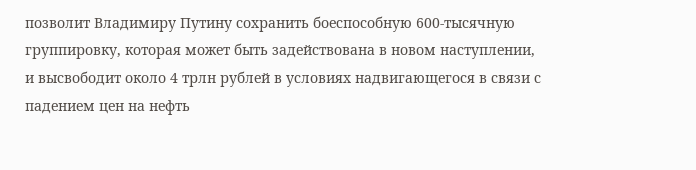позволит Владимиру Путину сохранить боеспособную 600-тысячную группировку, которая может быть задействована в новом наступлении, и высвободит около 4 трлн рублей в условиях надвигающегося в связи с падением цен на нефть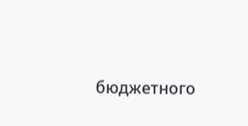бюджетного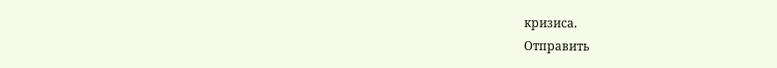кризиса.
Отправить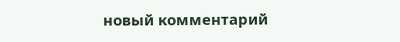новый комментарий